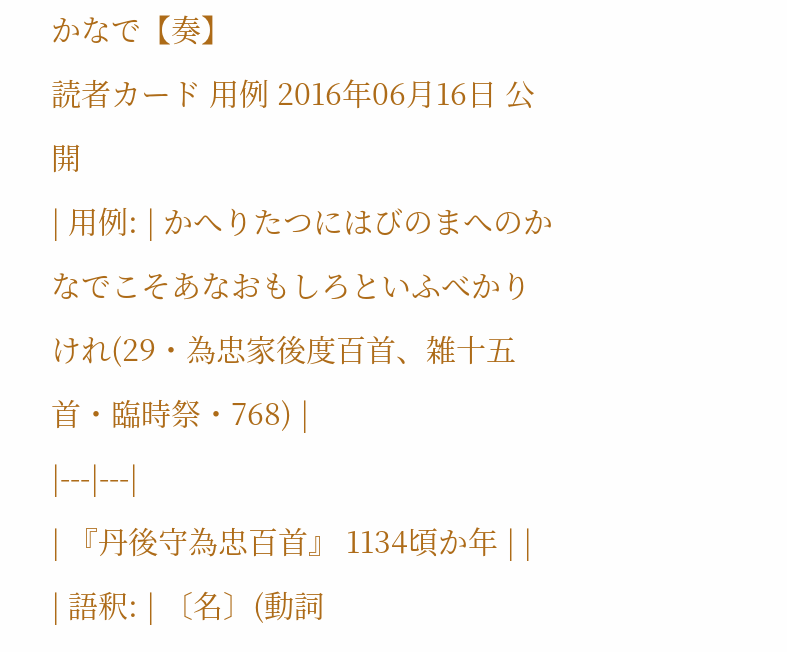かなで【奏】
読者カード 用例 2016年06月16日 公開
| 用例: | かへりたつにはびのまへのかなでこそあなおもしろといふべかりけれ(29・為忠家後度百首、雑十五首・臨時祭・768) |
|---|---|
| 『丹後守為忠百首』 1134頃か年 | |
| 語釈: | 〔名〕(動詞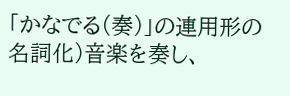「かなでる(奏)」の連用形の名詞化)音楽を奏し、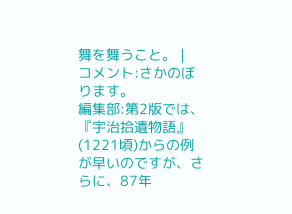舞を舞うこと。 |
コメント:さかのぼります。
編集部:第2版では、『宇治拾遺物語』(1221頃)からの例が早いのですが、さらに、87年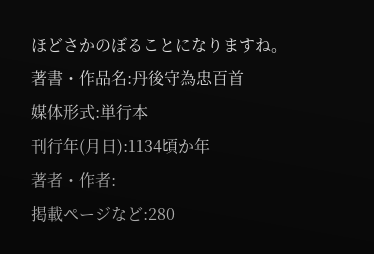ほどさかのぼることになりますね。
著書・作品名:丹後守為忠百首
媒体形式:単行本
刊行年(月日):1134頃か年
著者・作者:
掲載ページなど:280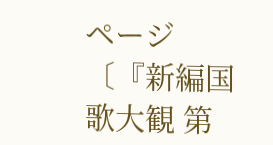ページ〔『新編国歌大観 第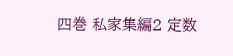四巻 私家集編2 定数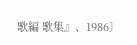歌編 歌集』、1986〕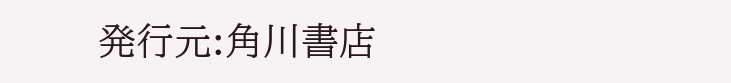発行元:角川書店